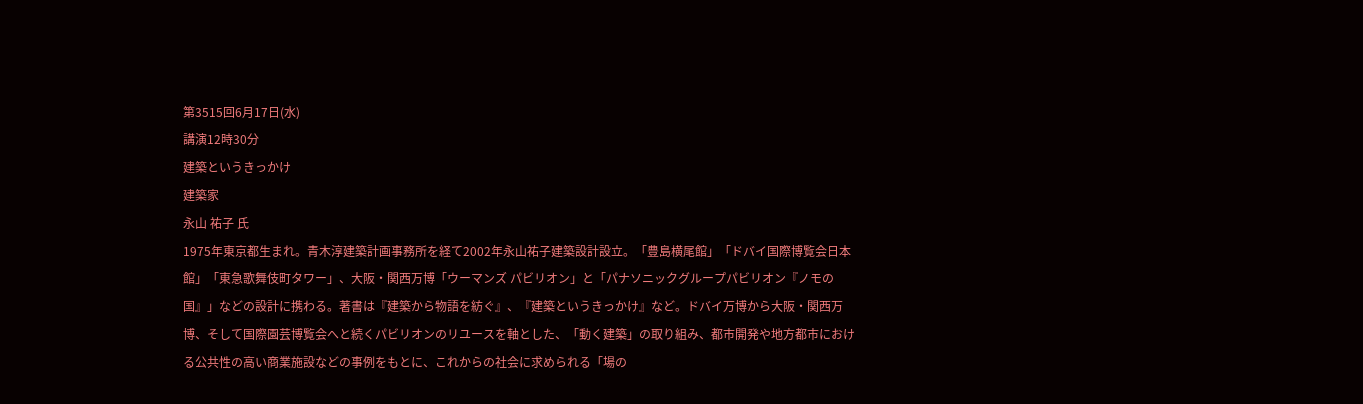第3515回6月17日(水)
講演12時30分
建築というきっかけ
建築家
永山 祐子 氏
1975年東京都生まれ。青木淳建築計画事務所を経て2002年永山祐子建築設計設立。「豊島横尾館」「ドバイ国際博覧会日本館」「東急歌舞伎町タワー」、大阪・関西万博「ウーマンズ パビリオン」と「パナソニックグループパビリオン『ノモの国』」などの設計に携わる。著書は『建築から物語を紡ぐ』、『建築というきっかけ』など。ドバイ万博から大阪・関西万博、そして国際園芸博覧会へと続くパビリオンのリユースを軸とした、「動く建築」の取り組み、都市開発や地方都市における公共性の高い商業施設などの事例をもとに、これからの社会に求められる「場の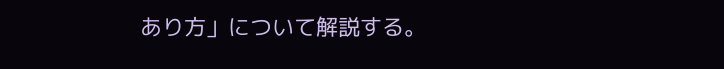あり方」について解説する。